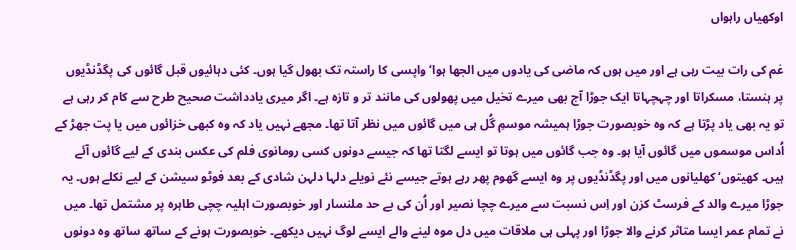اوکھیاں راہواں

غم کی رات بیت رہی ہے اور میں ہوں کہ ماضی کی یادوں میں الجھا ہوا‘ واپسی کا راستہ تک بھول گیا ہوں۔ کئی دہائیوں قبل گائوں کی پگڈنڈیوں پر ہنستا، مسکراتا اور چہچہاتا ایک جوڑا آج بھی میرے تخیل میں پھولوں کی مانند تر و تازہ ہے۔ اگر میری یادداشت صحیح طرح سے کام کر رہی ہے تو یہ بھی یاد پڑتا ہے کہ وہ خوبصورت جوڑا ہمیشہ موسمِ گُل ہی میں گائوں میں نظر آتا تھا۔ مجھے نہیں یاد کہ وہ کبھی خزائوں میں یا پت جھڑ کے اُداس موسموں میں گائوں آیا ہو۔ وہ جب گائوں میں ہوتا تو ایسے لگتا تھا کہ جیسے دونوں کسی رومانوی فلم کی عکس بندی کے لیے گائوں آئے ہیں۔ کھیتوں‘ کھلیانوں میں اور پگڈنڈیوں پر وہ ایسے گھوم پھر رہے ہوتے جیسے نئے نویلے دلہا دلہن شادی کے بعد فوٹو سیشن کے لیے نکلے ہوں۔ یہ جوڑا میرے والد کے فرسٹ کزن اور اِس نسبت سے میرے چچا نصیر اور اُن کی بے حد ملنسار اور خوبصورت اہلیہ چچی طاہرہ پر مشتمل تھا۔ میں نے تمام عمر ایسا متاثر کرنے والا جوڑا اور پہلی ہی ملاقات میں دل موہ لینے والے ایسے لوگ نہیں دیکھے۔ خوبصورت ہونے کے ساتھ ساتھ وہ دونوں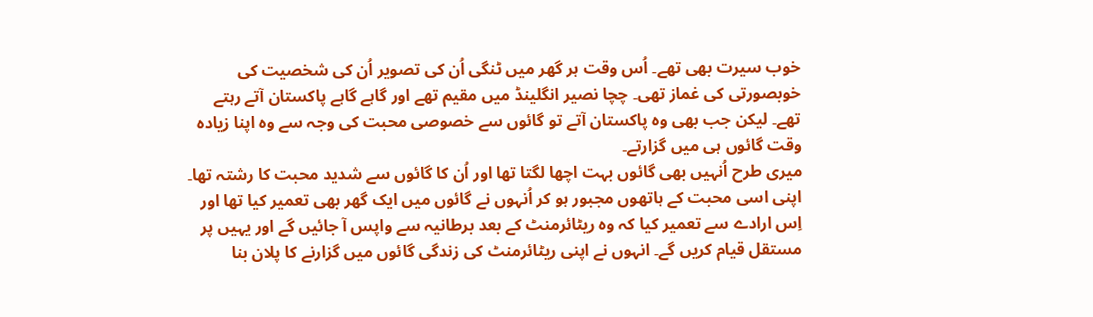خوب سیرت بھی تھے۔ اُس وقت ہر گھر میں ٹنگی اُن کی تصویر اُن کی شخصیت کی خوبصورتی کی غماز تھی۔ چچا نصیر انگلینڈ میں مقیم تھے اور گاہے گاہے پاکستان آتے رہتے تھے۔ لیکن جب بھی وہ پاکستان آتے تو گائوں سے خصوصی محبت کی وجہ سے وہ اپنا زیادہ وقت گائوں ہی میں گزارتے۔
میری طرح اُنہیں بھی گائوں بہت اچھا لگتا تھا اور اُن کا گائوں سے شدید محبت کا رشتہ تھا۔ اپنی اسی محبت کے ہاتھوں مجبور ہو کر اُنہوں نے گائوں میں ایک گھر بھی تعمیر کیا تھا اور اِس ارادے سے تعمیر کیا کہ وہ ریٹائرمنٹ کے بعد برطانیہ سے واپس آ جائیں گے اور یہیں پر مستقل قیام کریں گے۔ انہوں نے اپنی ریٹائرمنٹ کی زندگی گائوں میں گزارنے کا پلان بنا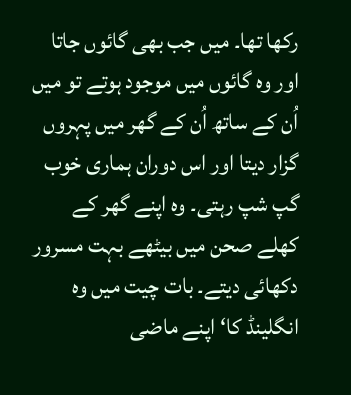رکھا تھا۔ میں جب بھی گائوں جاتا اور وہ گائوں میں موجود ہوتے تو میں اُن کے ساتھ اُن کے گھر میں پہروں گزار دیتا اور اس دوران ہماری خوب گپ شپ رہتی۔ وہ اپنے گھر کے کھلے صحن میں بیٹھے بہت مسرور دکھائی دیتے۔ بات چیت میں وہ انگلینڈ کا‘ اپنے ماضی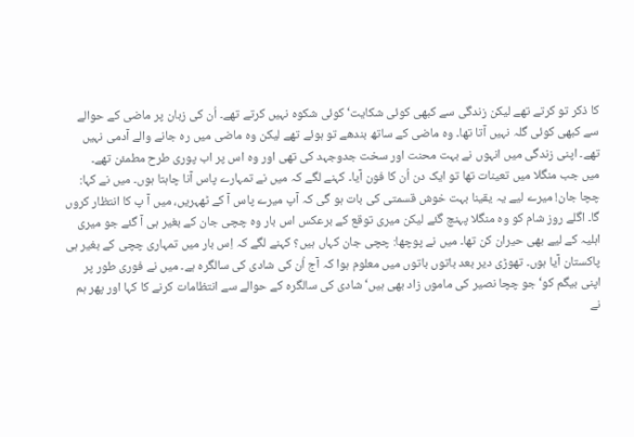کا ذکر تو کرتے تھے لیکن زندگی سے کبھی کوئی شکایت‘ کوئی شکوہ نہیں کرتے تھے۔ اُن کی زبان پر ماضی کے حوالے سے کبھی کوئی گلہ نہیں آتا تھا۔ وہ ماضی کے ساتھ بندھے تو ہوئے تھے لیکن وہ ماضی میں رہ جانے والے آدمی نہیں تھے۔ اپنی زندگی میں انہوں نے بہت محنت اور سخت جدوجہد کی تھی اور وہ اس پر اب پوری طرح مطمئن تھے۔
میں جب منگلا میں تعینات تھا تو ایک دن اُن کا فون آیا۔ کہنے لگے کہ میں نے تمہارے پاس آنا چاہتا ہوں۔ میں نے کہا: چچا جان! میرے لیے یہ یقینا بہت خوش قسمتی کی بات ہو گی کہ آپ میرے پاس آ کے ٹھہریں، میں آ پ کا انتظار کروں گا۔ اگلے روز شام کو وہ منگلا پہنچ گئے لیکن میری توقع کے برعکس اس بار وہ چچی جان کے بغیر ہی آ گئے جو میری اہلیہ کے لیے بھی حیران کن تھا۔ میں نے پوچھا: چچی جان کہاں ہیں؟ کہنے لگے کہ اِس بار میں تمہاری چچی کے بغیر ہی پاکستان آیا ہوں۔ تھوڑی دیر بعد باتوں باتوں میں معلوم ہوا کہ آج اُن کی شادی کی سالگرہ ہے۔ میں نے فوری طور پر اپنی بیگم کو‘ جو چچا نصیر کی ماموں زاد بھی ہیں‘ شادی کی سالگرہ کے حوالے سے انتظامات کرنے کا کہا اور پھر ہم نے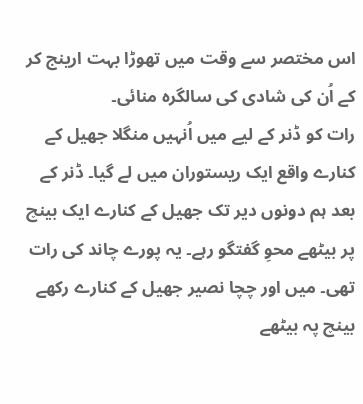اس مختصر سے وقت میں تھوڑا بہت ارینج کر کے اُن کی شادی کی سالگرہ منائی۔
رات کو ڈنر کے لیے میں اُنہیں منگلا جھیل کے کنارے واقع ایک ریستوران میں لے گیا۔ ڈنر کے بعد ہم دونوں دیر تک جھیل کے کنارے ایک بینچ پر بیٹھے محوِ گفتگو رہے۔ یہ پورے چاند کی رات تھی۔ میں اور چچا نصیر جھیل کے کنارے رکھے بینچ پہ بیٹھے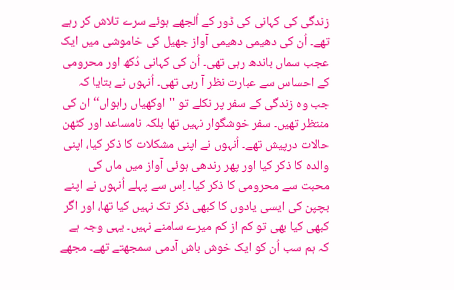زندگی کی کہانی کی ڈور کے اُلجھے ہوئے سرے تلاش کر رہے تھے۔ اُن کی دھیمی دھیمی آواز جھیل کی خاموشی میں ایک عجب سماں باندھ رہی تھی۔ اُن کی کہانی دُکھ اور محرومی کے احساس سے عبارت نظر آ رہی تھی۔ اُنہوں نے بتایا کہ جب وہ زندگی کے سفر پر نکلے تو ''اوکھیاں راہواں‘‘ ان کی منتظر تھیں۔ سفر خوشگوار نہیں تھا بلکہ نامساعد اور کٹھن حالات درپیش تھے۔ اُنہوں نے اپنی مشکلات کا ذکر کیا، اپنی والدہ کا ذکر کیا اور پھر رندھی ہوئی آواز میں ماں کی محبت سے محرومی کا ذکر کیا۔ اِس سے پہلے اُنہوں نے اپنے بچپن کی ایسی یادوں کا کبھی ذکر تک نہیں کیا تھا، اور اگر کبھی کیا بھی تو کم از کم میرے سامنے نہیں۔ یہی وجہ ہے کہ ہم سب اُن کو ایک خوش باش آدمی سمجھتے تھے۔ مجھے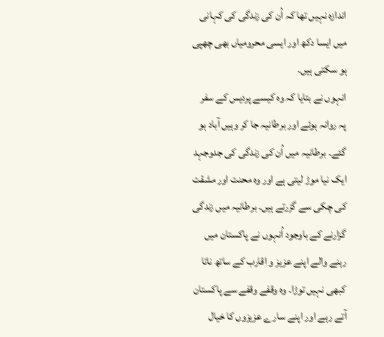اندازہ نہیں تھا کہ اُن کی زندگی کی کہانی میں ایسا دکھ اور ایسی محرومیاں بھی چھپی ہو سکتی ہیں۔
انہوں نے بتایا کہ وہ کیسے پردیس کے سفر پہ روانہ ہوئے اور برطانیہ جا کر وہیں آباد ہو گئے۔ برطانیہ میں اُن کی زندگی کی جدوجہد ایک نیا موڑ لیتی ہے اور وہ محنت اور مشقت کی چکی سے گزرتے ہیں۔ برطانیہ میں زندگی گزارنے کے باوجود اُنہوں نے پاکستان میں رہنے والے اپنے عزیز و اقارب کے ساتھ ناتا کبھی نہیں توڑا۔ وہ وقفے وقفے سے پاکستان آتے رہے اور اپنے سارے عزیزوں کا خیال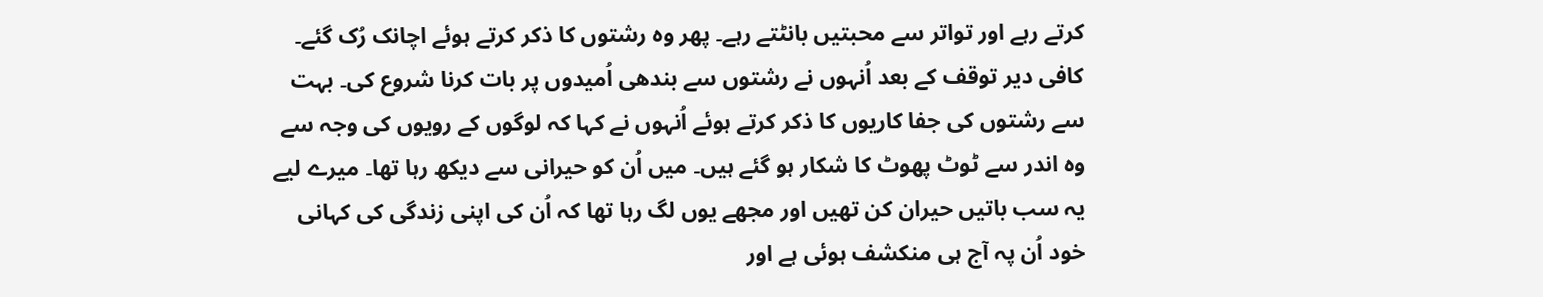کرتے رہے اور تواتر سے محبتیں بانٹتے رہے۔ پھر وہ رشتوں کا ذکر کرتے ہوئے اچانک رُک گئے۔ کافی دیر توقف کے بعد اُنہوں نے رشتوں سے بندھی اُمیدوں پر بات کرنا شروع کی۔ بہت سے رشتوں کی جفا کاریوں کا ذکر کرتے ہوئے اُنہوں نے کہا کہ لوگوں کے رویوں کی وجہ سے وہ اندر سے ٹوٹ پھوٹ کا شکار ہو گئے ہیں۔ میں اُن کو حیرانی سے دیکھ رہا تھا۔ میرے لیے یہ سب باتیں حیران کن تھیں اور مجھے یوں لگ رہا تھا کہ اُن کی اپنی زندگی کی کہانی خود اُن پہ آج ہی منکشف ہوئی ہے اور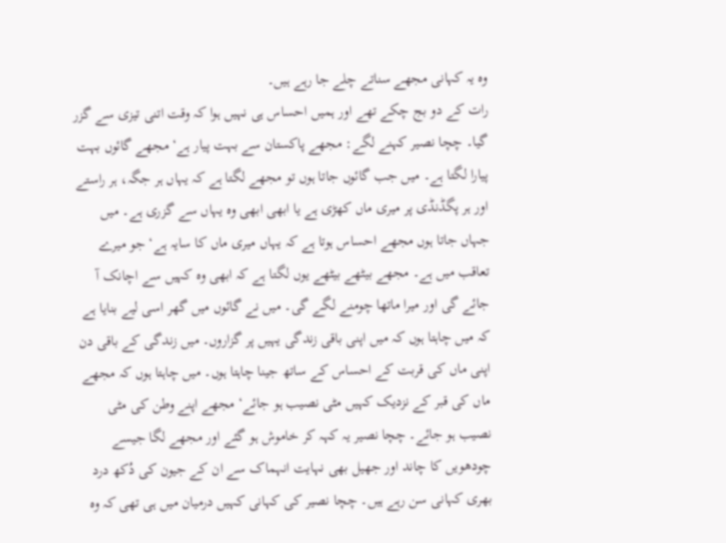وہ یہ کہانی مجھے سناتے چلے جا رہے ہیں۔
رات کے دو بج چکے تھے اور ہمیں احساس ہی نہیں ہوا کہ وقت اتنی تیزی سے گزر گیا۔ چچا نصیر کہنے لگے: مجھے پاکستان سے بہت پیار ہے‘ مجھے گائوں بہت پیارا لگتا ہے۔ میں جب گائوں جاتا ہوں تو مجھے لگتا ہے کہ یہاں ہر جگہ، ہر راستے اور ہر پگڈنڈی پر میری ماں کھڑی ہے یا ابھی ابھی وہ یہاں سے گزری ہے۔ میں جہاں جاتا ہوں مجھے احساس ہوتا ہے کہ یہاں میری ماں کا سایہ ہے‘ جو میرے تعاقب میں ہے۔ مجھے بیٹھے بیٹھے یوں لگتا ہے کہ ابھی وہ کہیں سے اچانک آ جائے گی اور میرا ماتھا چومنے لگے گی۔ میں نے گائوں میں گھر اسی لیے بنایا ہے کہ میں چاہتا ہوں کہ میں اپنی باقی زندگی یہیں پر گزاروں۔ میں زندگی کے باقی دن اپنی ماں کی قربت کے احساس کے ساتھ جینا چاہتا ہوں۔ میں چاہتا ہوں کہ مجھے ماں کی قبر کے نزدیک کہیں مٹی نصیب ہو جائے‘ مجھے اپنے وطن کی مٹی نصیب ہو جائے۔ چچا نصیر یہ کہہ کر خاموش ہو گئے اور مجھے لگا جیسے چودھویں کا چاند اور جھیل بھی نہایت انہماک سے ان کے جیون کی دُکھ درد بھری کہانی سن رہے ہیں۔ چچا نصیر کی کہانی کہیں درمیان میں ہی تھی کہ وہ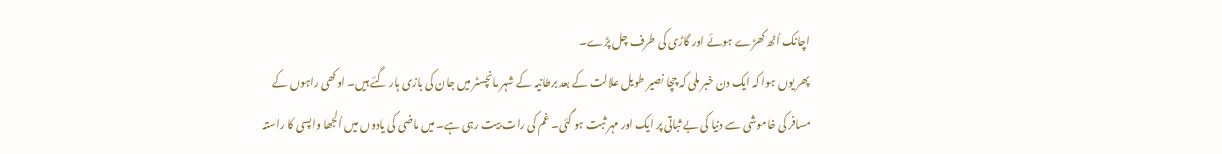اچانک اُٹھ کھڑے ہوئے اور گاڑی کی طرف چل پڑے۔
پھر یوں ہوا کہ ایک دن خبر ملی کہ چچا نصیر طویل علالت کے بعد برطانیہ کے شہر مانچسٹر میں جان کی بازی ہار گئے ہیں۔ اوکھی راہوں کے مسافر کی خاموشی سے دنیا کی بے ثباتی پر ایک اور مہر ثبت ہو گئی۔ غم کی رات بیت رہی ہے۔ میں ماضی کی یادوں میں اُلجھا واپسی کا راستہ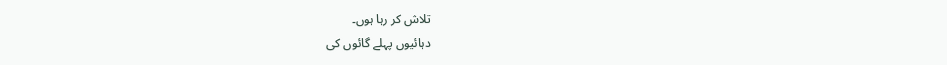تلاش کر رہا ہوں۔
دہائیوں پہلے گائوں کی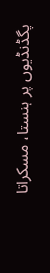پگڈنڈیوں پر ہنستا، مسکراتا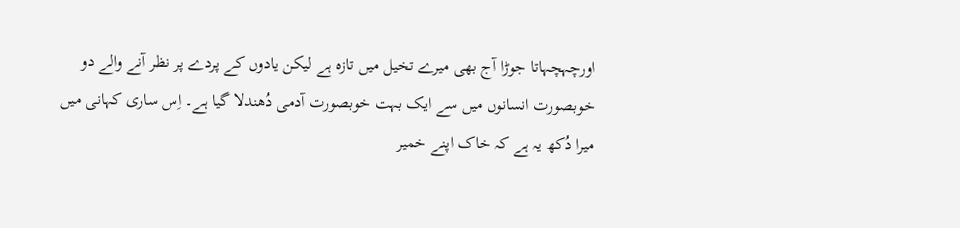اورچہچہاتا جوڑا آج بھی میرے تخیل میں تازہ ہے لیکن یادوں کے پردے پر نظر آنے والے دو خوبصورت انسانوں میں سے ایک بہت خوبصورت آدمی دُھندلا گیا ہے۔ اِس ساری کہانی میں میرا دُکھ یہ ہے کہ خاک اپنے خمیر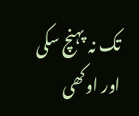تک نہ پہنچ سکی اور اوکھی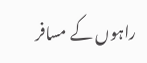راہوں کے مسافر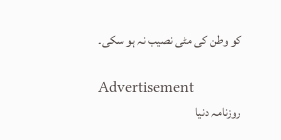کو وطن کی مٹی نصیب نہ ہو سکی۔

Advertisement
روزنامہ دنیا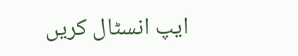ایپ انسٹال کریں